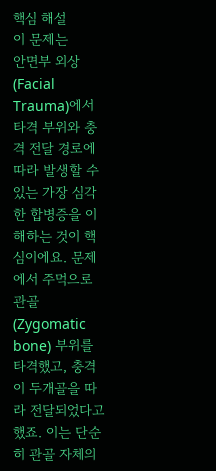핵심 해설
이 문제는
안면부 외상(Facial Trauma)에서 타격 부위와 충격 전달 경로에 따라 발생할 수 있는 가장 심각한 합병증을 이해하는 것이 핵심이에요. 문제에서 주먹으로
관골(Zygomatic bone) 부위를 타격했고, 충격이 두개골을 따라 전달되었다고 했죠. 이는 단순히 관골 자체의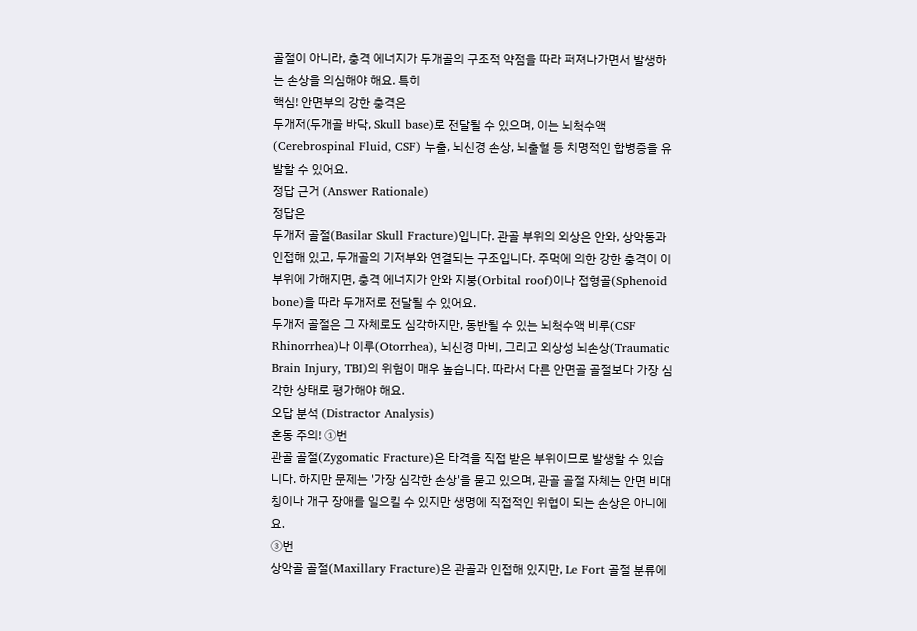골절이 아니라, 충격 에너지가 두개골의 구조적 약점을 따라 퍼져나가면서 발생하는 손상을 의심해야 해요. 특히
핵심! 안면부의 강한 충격은
두개저(두개골 바닥, Skull base)로 전달될 수 있으며, 이는 뇌척수액(Cerebrospinal Fluid, CSF) 누출, 뇌신경 손상, 뇌출혈 등 치명적인 합병증을 유발할 수 있어요.
정답 근거 (Answer Rationale)
정답은
두개저 골절(Basilar Skull Fracture)입니다. 관골 부위의 외상은 안와, 상악동과 인접해 있고, 두개골의 기저부와 연결되는 구조입니다. 주먹에 의한 강한 충격이 이 부위에 가해지면, 충격 에너지가 안와 지붕(Orbital roof)이나 접형골(Sphenoid bone)을 따라 두개저로 전달될 수 있어요.
두개저 골절은 그 자체로도 심각하지만, 동반될 수 있는 뇌척수액 비루(CSF Rhinorrhea)나 이루(Otorrhea), 뇌신경 마비, 그리고 외상성 뇌손상(Traumatic Brain Injury, TBI)의 위험이 매우 높습니다. 따라서 다른 안면골 골절보다 가장 심각한 상태로 평가해야 해요.
오답 분석 (Distractor Analysis)
혼동 주의! ①번
관골 골절(Zygomatic Fracture)은 타격을 직접 받은 부위이므로 발생할 수 있습니다. 하지만 문제는 '가장 심각한 손상'을 묻고 있으며, 관골 골절 자체는 안면 비대칭이나 개구 장애를 일으킬 수 있지만 생명에 직접적인 위협이 되는 손상은 아니에요.
③번
상악골 골절(Maxillary Fracture)은 관골과 인접해 있지만, Le Fort 골절 분류에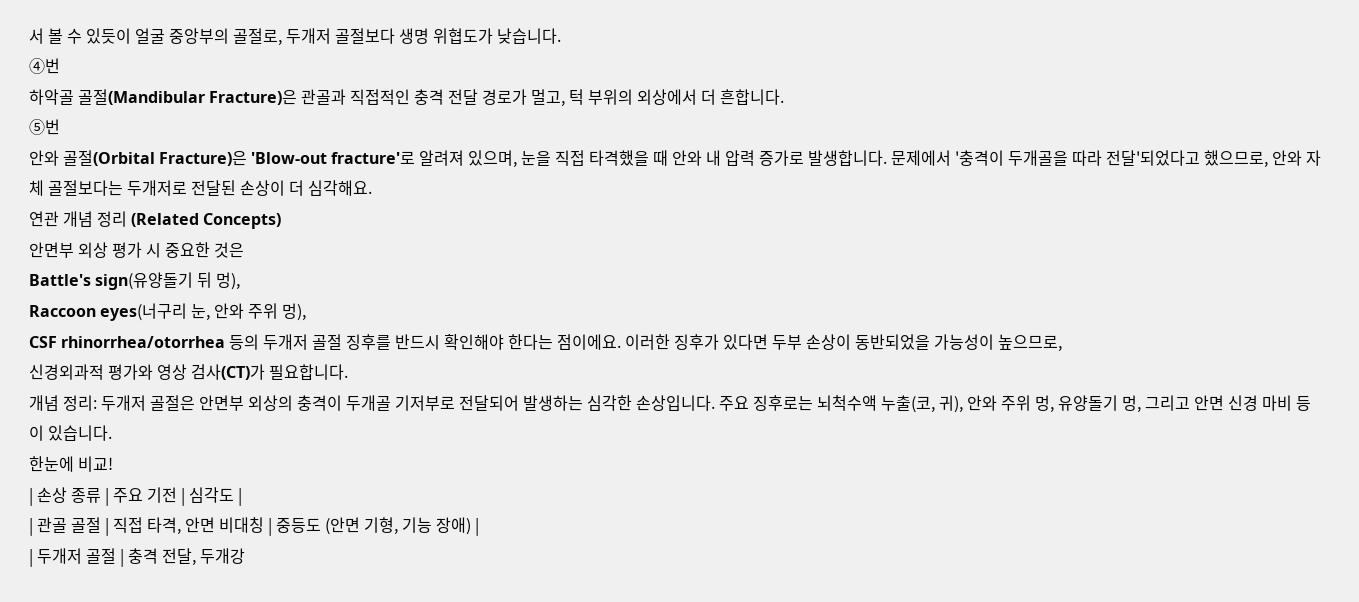서 볼 수 있듯이 얼굴 중앙부의 골절로, 두개저 골절보다 생명 위협도가 낮습니다.
④번
하악골 골절(Mandibular Fracture)은 관골과 직접적인 충격 전달 경로가 멀고, 턱 부위의 외상에서 더 흔합니다.
⑤번
안와 골절(Orbital Fracture)은 'Blow-out fracture'로 알려져 있으며, 눈을 직접 타격했을 때 안와 내 압력 증가로 발생합니다. 문제에서 '충격이 두개골을 따라 전달'되었다고 했으므로, 안와 자체 골절보다는 두개저로 전달된 손상이 더 심각해요.
연관 개념 정리 (Related Concepts)
안면부 외상 평가 시 중요한 것은
Battle's sign(유양돌기 뒤 멍),
Raccoon eyes(너구리 눈, 안와 주위 멍),
CSF rhinorrhea/otorrhea 등의 두개저 골절 징후를 반드시 확인해야 한다는 점이에요. 이러한 징후가 있다면 두부 손상이 동반되었을 가능성이 높으므로,
신경외과적 평가와 영상 검사(CT)가 필요합니다.
개념 정리: 두개저 골절은 안면부 외상의 충격이 두개골 기저부로 전달되어 발생하는 심각한 손상입니다. 주요 징후로는 뇌척수액 누출(코, 귀), 안와 주위 멍, 유양돌기 멍, 그리고 안면 신경 마비 등이 있습니다.
한눈에 비교!
| 손상 종류 | 주요 기전 | 심각도 |
| 관골 골절 | 직접 타격, 안면 비대칭 | 중등도 (안면 기형, 기능 장애) |
| 두개저 골절 | 충격 전달, 두개강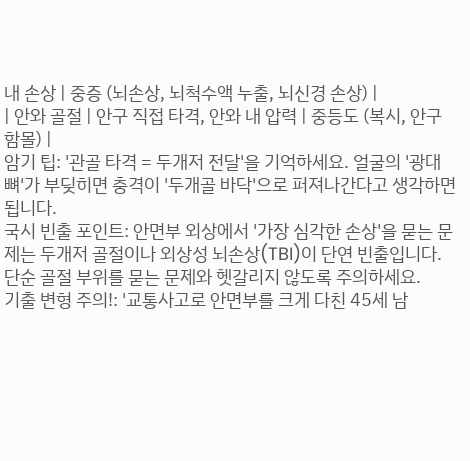내 손상 | 중증 (뇌손상, 뇌척수액 누출, 뇌신경 손상) |
| 안와 골절 | 안구 직접 타격, 안와 내 압력 | 중등도 (복시, 안구 함몰) |
암기 팁: '관골 타격 = 두개저 전달'을 기억하세요. 얼굴의 '광대뼈'가 부딪히면 충격이 '두개골 바닥'으로 퍼져나간다고 생각하면 됩니다.
국시 빈출 포인트: 안면부 외상에서 '가장 심각한 손상'을 묻는 문제는 두개저 골절이나 외상성 뇌손상(TBI)이 단연 빈출입니다. 단순 골절 부위를 묻는 문제와 헷갈리지 않도록 주의하세요.
기출 변형 주의!: '교통사고로 안면부를 크게 다친 45세 남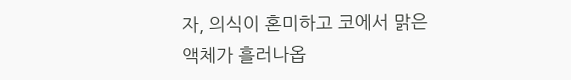자, 의식이 혼미하고 코에서 맑은 액체가 흘러나옵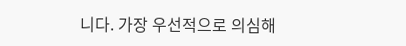니다. 가장 우선적으로 의심해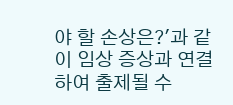야 할 손상은?'과 같이 임상 증상과 연결하여 출제될 수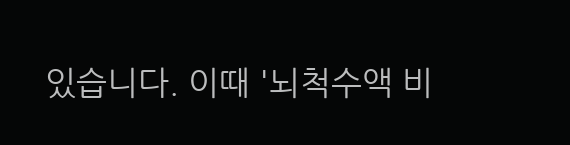있습니다. 이때 '뇌척수액 비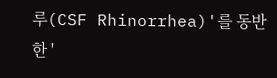루(CSF Rhinorrhea)'를 동반한 '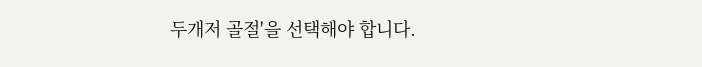두개저 골절'을 선택해야 합니다.